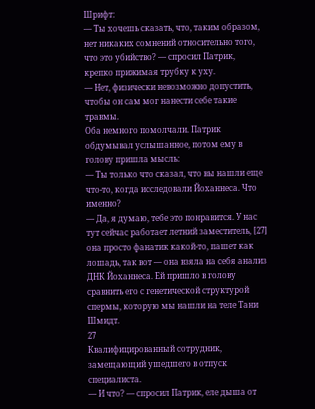Шрифт:
— Ты хочешь сказать, что, таким образом, нет никаких сомнений относительно того, что это убийство? — спросил Патрик, крепко прижимая трубку к уху.
— Нет, физически невозможно допустить, чтобы он сам мог нанести себе такие травмы.
Оба немного помолчали. Патрик обдумывал услышанное, потом ему в голову пришла мысль:
— Ты только что сказал, что вы нашли еще что-то, когда исследовали Йоханнеса. Что именно?
— Да, я думаю, тебе это понравится. У нас тут сейчас работает летний заместитель, [27] она просто фанатик какой-то, пашет как лошадь, так вот — она взяла на себя анализ ДНК Йоханнеса. Ей пришло в голову сравнить его с генетической структурой спермы, которую мы нашли на теле Тани Шмидт.
27
Квалифицированный сотрудник, замещающий ушедшего в отпуск специалиста.
— И что? — спросил Патрик, еле дыша от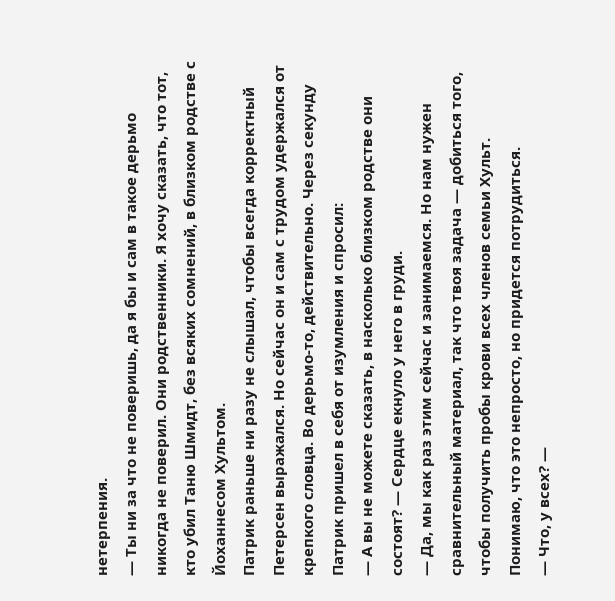нетерпения.
— Ты ни за что не поверишь, да я бы и сам в такое дерьмо никогда не поверил. Они родственники. Я хочу сказать, что тот, кто убил Таню Шмидт, без всяких сомнений, в близком родстве с Йоханнесом Хультом.
Патрик раньше ни разу не слышал, чтобы всегда корректный Петерсен выражался. Но сейчас он и сам с трудом удержался от крепкого словца. Во дерьмо-то, действительно. Через секунду Патрик пришел в себя от изумления и спросил:
— А вы не можете сказать, в насколько близком родстве они состоят? — Сердце екнуло у него в груди.
— Да, мы как раз этим сейчас и занимаемся. Но нам нужен сравнительный материал, так что твоя задача — добиться того, чтобы получить пробы крови всех членов семьи Хульт. Понимаю, что это непросто, но придется потрудиться.
— Что, у всех? —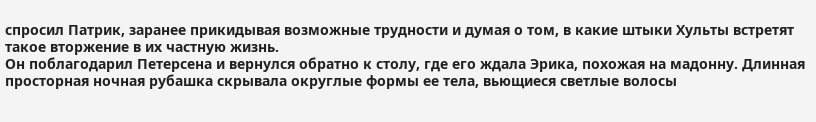спросил Патрик, заранее прикидывая возможные трудности и думая о том, в какие штыки Хульты встретят такое вторжение в их частную жизнь.
Он поблагодарил Петерсена и вернулся обратно к столу, где его ждала Эрика, похожая на мадонну. Длинная просторная ночная рубашка скрывала округлые формы ее тела, вьющиеся светлые волосы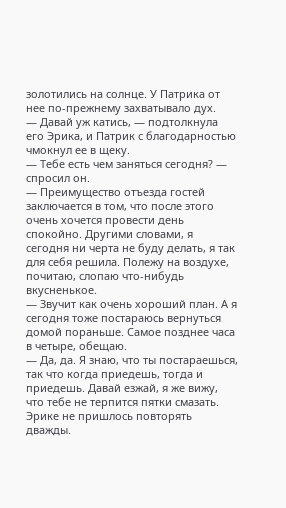золотились на солнце. У Патрика от нее по-прежнему захватывало дух.
— Давай уж катись, — подтолкнула его Эрика, и Патрик с благодарностью чмокнул ее в щеку.
— Тебе есть чем заняться сегодня? — спросил он.
— Преимущество отъезда гостей заключается в том, что после этого очень хочется провести день спокойно. Другими словами, я сегодня ни черта не буду делать, я так для себя решила. Полежу на воздухе, почитаю, слопаю что-нибудь вкусненькое.
— Звучит как очень хороший план. А я сегодня тоже постараюсь вернуться домой пораньше. Самое позднее часа в четыре, обещаю.
— Да, да. Я знаю, что ты постараешься, так что когда приедешь, тогда и приедешь. Давай езжай, я же вижу, что тебе не терпится пятки смазать.
Эрике не пришлось повторять дважды.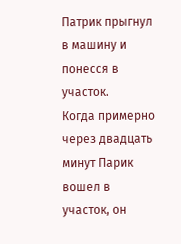Патрик прыгнул в машину и понесся в участок.
Когда примерно через двадцать минут Парик вошел в участок, он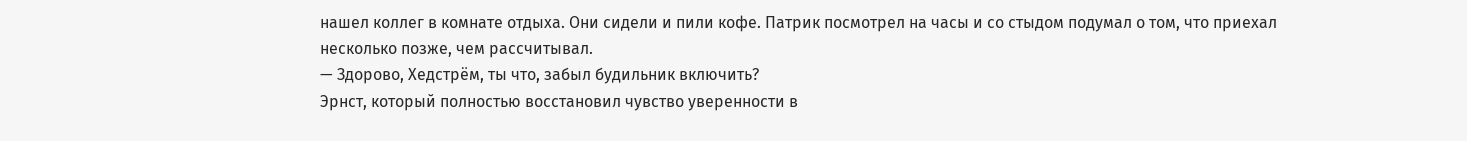нашел коллег в комнате отдыха. Они сидели и пили кофе. Патрик посмотрел на часы и со стыдом подумал о том, что приехал несколько позже, чем рассчитывал.
— Здорово, Хедстрём, ты что, забыл будильник включить?
Эрнст, который полностью восстановил чувство уверенности в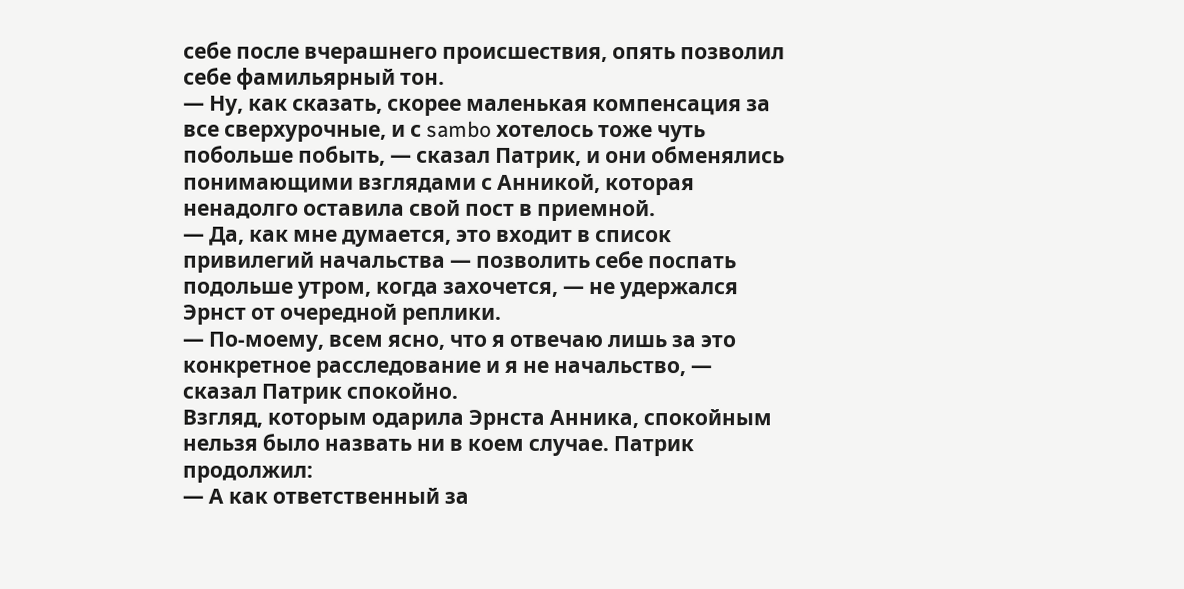себе после вчерашнего происшествия, опять позволил себе фамильярный тон.
— Ну, как сказать, скорее маленькая компенсация за все сверхурочные, и с sambo хотелось тоже чуть побольше побыть, — сказал Патрик, и они обменялись понимающими взглядами с Анникой, которая ненадолго оставила свой пост в приемной.
— Да, как мне думается, это входит в список привилегий начальства — позволить себе поспать подольше утром, когда захочется, — не удержался Эрнст от очередной реплики.
— По-моему, всем ясно, что я отвечаю лишь за это конкретное расследование и я не начальство, — сказал Патрик спокойно.
Взгляд, которым одарила Эрнста Анника, спокойным нельзя было назвать ни в коем случае. Патрик продолжил:
— А как ответственный за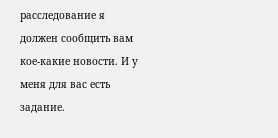расследование я должен сообщить вам кое-какие новости. И у меня для вас есть задание.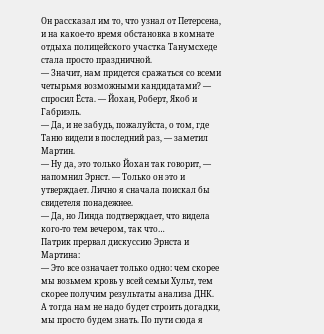Он рассказал им то, что узнал от Петерсена, и на какое-то время обстановка в комнате отдыха полицейского участка Танумсхеде стала просто праздничной.
— Значит, нам придется сражаться со всеми четырьмя возможными кандидатами? — спросил Ёста. — Йохан, Роберт, Якоб и Габриэль.
— Да, и не забудь, пожалуйста, о том, где Таню видели в последний раз, — заметил Мартин.
— Ну да, это только Йохан так говорит, — напомнил Эрнст. — Только он это и утверждает. Лично я сначала поискал бы свидетеля понадежнее.
— Да, но Линда подтверждает, что видела кого-то тем вечером, так что…
Патрик прервал дискуссию Эрнста и Мартина:
— Это все означает только одно: чем скорее мы возьмем кровь у всей семьи Хульт, тем скорее получим результаты анализа ДНК. А тогда нам не надо будет строить догадки, мы просто будем знать. По пути сюда я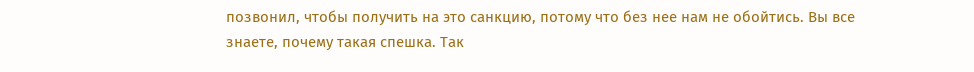позвонил, чтобы получить на это санкцию, потому что без нее нам не обойтись. Вы все знаете, почему такая спешка. Так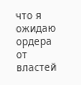что я ожидаю ордера от властей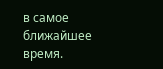в самое ближайшее время.